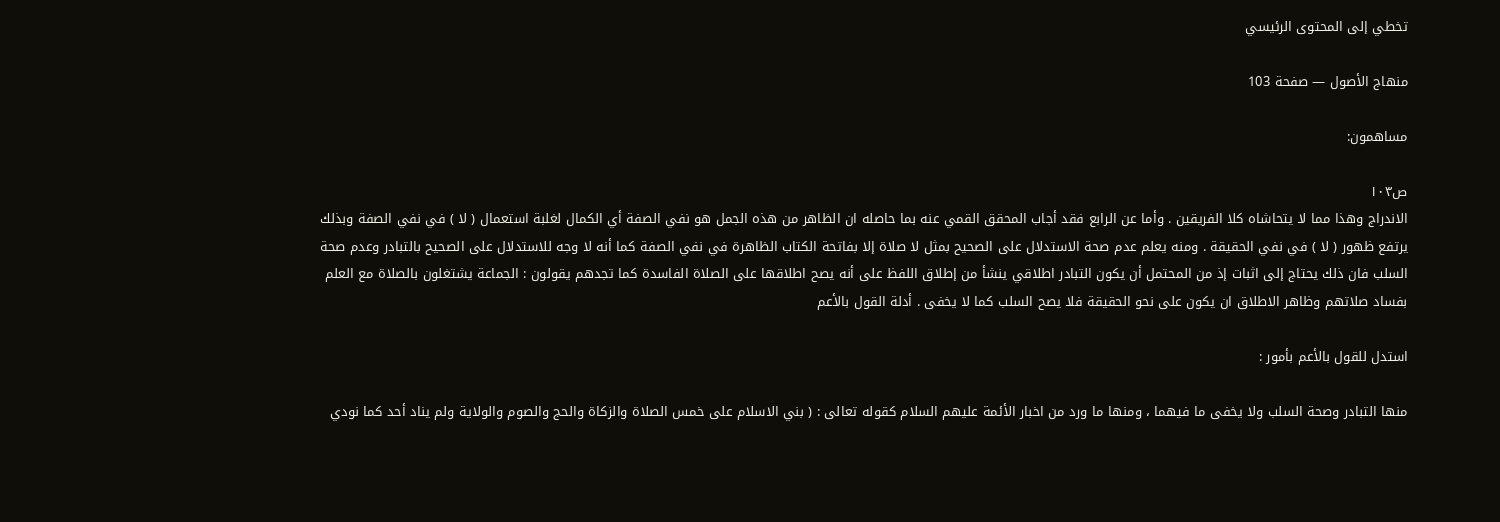تخطي إلى المحتوى الرئيسي

منهاج الأصول — صفحة 103

مساهمون:

ص١٠٣
الاندراج وهذا مما لا يتحاشاه كلا الفريقين . وأما عن الرابع فقد أجاب المحقق القمي عنه بما حاصله ان الظاهر من هذه الجمل هو نفي الصفة أي الكمال لغلبة استعمال ( لا ) في نفي الصفة وبذلك يرتفع ظهور ( لا ) في نفي الحقيقة . ومنه يعلم عدم صحة الاستدلال على الصحيح بمثل لا صلاة إلا بفاتحة الكتاب الظاهرة في نفي الصفة كما أنه لا وجه للاستدلال على الصحيح بالتبادر وعدم صحة السلب فان ذلك يحتاج إلى اثبات إذ من المحتمل أن يكون التبادر اطلاقي ينشأ من إطلاق اللفظ على أنه يصح اطلاقها على الصلاة الفاسدة كما تجدهم يقولون : الجماعة يشتغلون بالصلاة مع العلم بفساد صلاتهم وظاهر الاطلاق ان يكون على نحو الحقيقة فلا يصح السلب كما لا يخفى . أدلة القول بالأعم

استدل للقول بالأعم بأمور :

منها التبادر وصحة السلب ولا يخفى ما فيهما ، ومنها ما ورد من اخبار الأئمة عليهم السلام كقوله تعالى : ( بني الاسلام على خمس الصلاة والزكاة والحج والصوم والولاية ولم يناد أحد كما نودي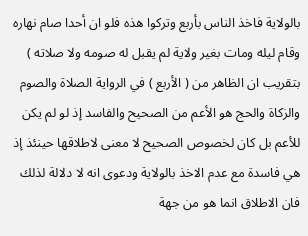بالولاية فاخذ الناس بأربع وتركوا هذه فلو ان أحدا صام نهاره وقام ليله ومات بغير ولاية لم يقبل له صومه ولا صلاته ) بتقريب ان الظاهر من ( الأربع ) في الرواية الصلاة والصوم والزكاة والحج هو الأعم من الصحيح والفاسد إذ لو لم يكن للأعم بل كان لخصوص الصحيح لا معنى لاطلاقها حينئذ إذ هي فاسدة مع عدم الاخذ بالولاية ودعوى انه لا دلالة لذلك فان الاطلاق انما هو من جهة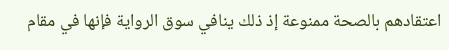اعتقادهم بالصحة ممنوعة إذ ذلك ينافي سوق الرواية فإنها في مقام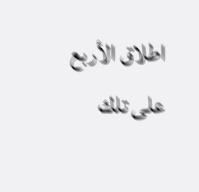اطلاق الأربع على تلك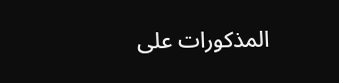المذكورات على